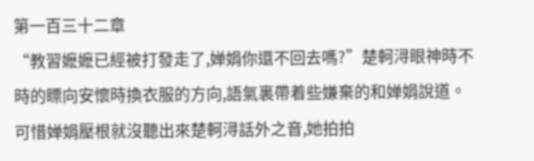第一百三十二章
“教習嬷嬷已經被打發走了,婵娟你還不回去嗎?”楚軻浔眼神時不時的瞟向安懷時換衣服的方向,語氣裏帶着些嫌棄的和婵娟說道。
可惜婵娟壓根就沒聽出來楚軻浔話外之音,她拍拍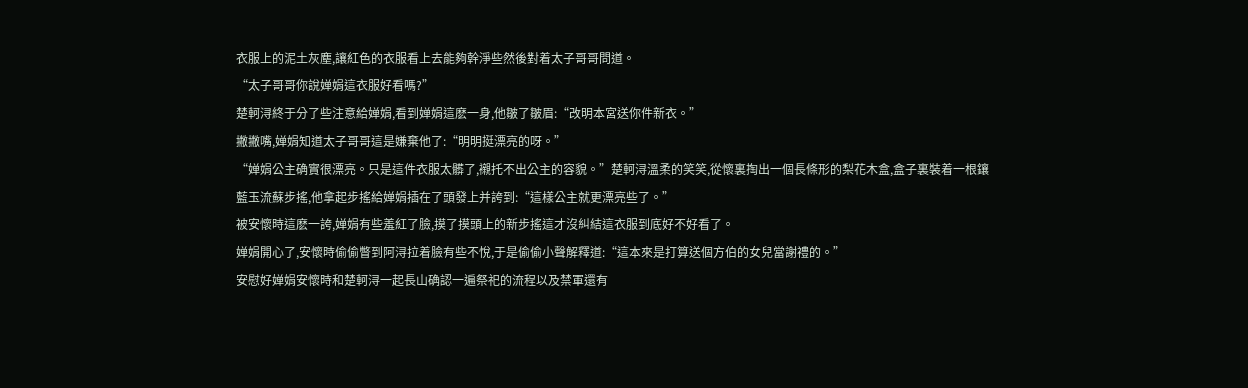衣服上的泥土灰塵,讓紅色的衣服看上去能夠幹淨些然後對着太子哥哥問道。
“太子哥哥你說婵娟這衣服好看嗎?”
楚軻浔終于分了些注意給婵娟,看到婵娟這麽一身,他皺了皺眉:“改明本宮送你件新衣。”
撇撇嘴,婵娟知道太子哥哥這是嫌棄他了:“明明挺漂亮的呀。”
“婵娟公主确實很漂亮。只是這件衣服太髒了,襯托不出公主的容貌。”楚軻浔溫柔的笑笑,從懷裏掏出一個長條形的梨花木盒,盒子裏裝着一根鑲藍玉流蘇步搖,他拿起步搖給婵娟插在了頭發上并誇到:“這樣公主就更漂亮些了。”
被安懷時這麽一誇,婵娟有些羞紅了臉,摸了摸頭上的新步搖這才沒糾結這衣服到底好不好看了。
婵娟開心了,安懷時偷偷瞥到阿浔拉着臉有些不悅,于是偷偷小聲解釋道:“這本來是打算送個方伯的女兒當謝禮的。”
安慰好婵娟安懷時和楚軻浔一起長山确認一遍祭祀的流程以及禁軍還有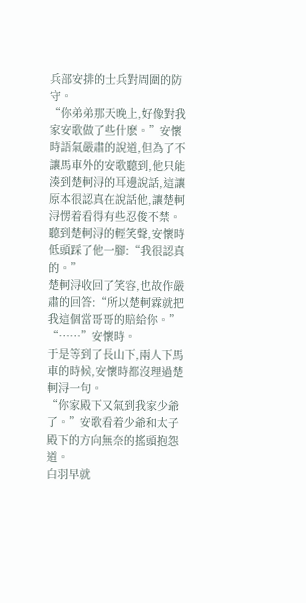兵部安排的士兵對周圍的防守。
“你弟弟那天晚上,好像對我家安歌做了些什麽。”安懷時語氣嚴肅的說道,但為了不讓馬車外的安歌聽到,他只能湊到楚軻浔的耳邊說話,這讓原本很認真在說話他,讓楚軻浔愣着看得有些忍俊不禁。
聽到楚軻浔的輕笑聲,安懷時低頭踩了他一腳:“我很認真的。”
楚軻浔收回了笑容,也故作嚴肅的回答:“所以楚軻霖就把我這個當哥哥的賠給你。”
“……”安懷時。
于是等到了長山下,兩人下馬車的時候,安懷時都沒理過楚軻浔一句。
“你家殿下又氣到我家少爺了。”安歌看着少爺和太子殿下的方向無奈的搖頭抱怨道。
白羽早就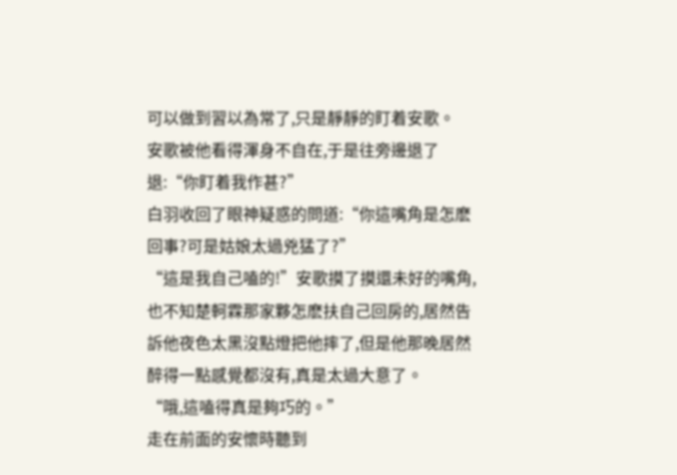可以做到習以為常了,只是靜靜的盯着安歌。
安歌被他看得渾身不自在,于是往旁邊退了退:“你盯着我作甚?”
白羽收回了眼神疑惑的問道:“你這嘴角是怎麽回事?可是姑娘太過兇猛了?”
“這是我自己嗑的!”安歌摸了摸還未好的嘴角,也不知楚軻霖那家夥怎麽扶自己回房的,居然告訴他夜色太黑沒點燈把他摔了,但是他那晚居然醉得一點感覺都沒有,真是太過大意了。
“哦,這嗑得真是夠巧的。”
走在前面的安懷時聽到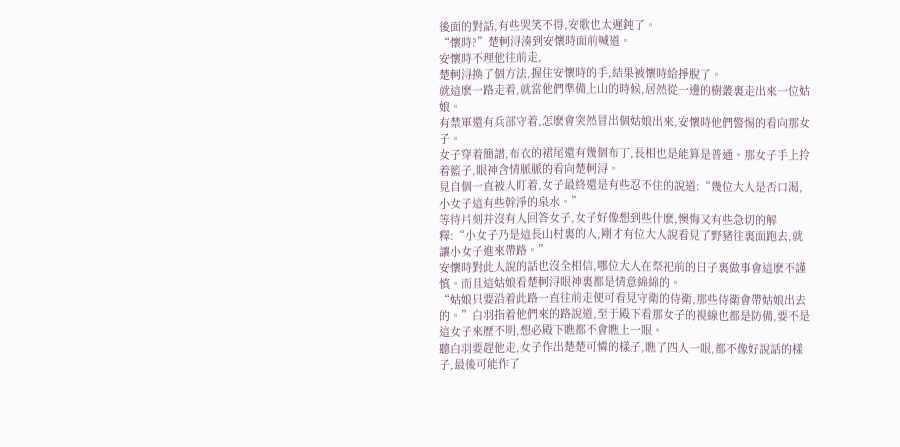後面的對話,有些哭笑不得,安歌也太遲鈍了。
“懷時?”楚軻浔湊到安懷時面前喊道。
安懷時不理他往前走,
楚軻浔換了個方法,握住安懷時的手,結果被懷時給掙脫了。
就這麽一路走着,就當他們準備上山的時候,居然從一邊的樹叢裏走出來一位姑娘。
有禁軍還有兵部守着,怎麽會突然冒出個姑娘出來,安懷時他們警惕的看向那女子。
女子穿着簡譜,布衣的裙尾還有幾個布丁,長相也是能算是普通。那女子手上拎着籃子,眼神含情脈脈的看向楚軻浔。
見自個一直被人盯着,女子最終還是有些忍不住的說道:“幾位大人是否口渴,小女子這有些幹淨的泉水。”
等待片刻并沒有人回答女子,女子好像想到些什麽,懊悔又有些急切的解釋:“小女子乃是這長山村裏的人,剛才有位大人說看見了野豬往裏面跑去,就讓小女子進來帶路。”
安懷時對此人說的話也沒全相信,哪位大人在祭祀前的日子裏做事會這麽不謹慎。而且這姑娘看楚軻浔眼神裏都是情意綿綿的。
“姑娘只要沿着此路一直往前走便可看見守衛的侍衛,那些侍衛會帶姑娘出去的。”白羽指着他們來的路說道,至于殿下看那女子的視線也都是防備,要不是這女子來歷不明,想必殿下瞧都不會瞧上一眼。
聽白羽要趕他走,女子作出楚楚可憐的樣子,瞧了四人一眼,都不像好說話的樣子,最後可能作了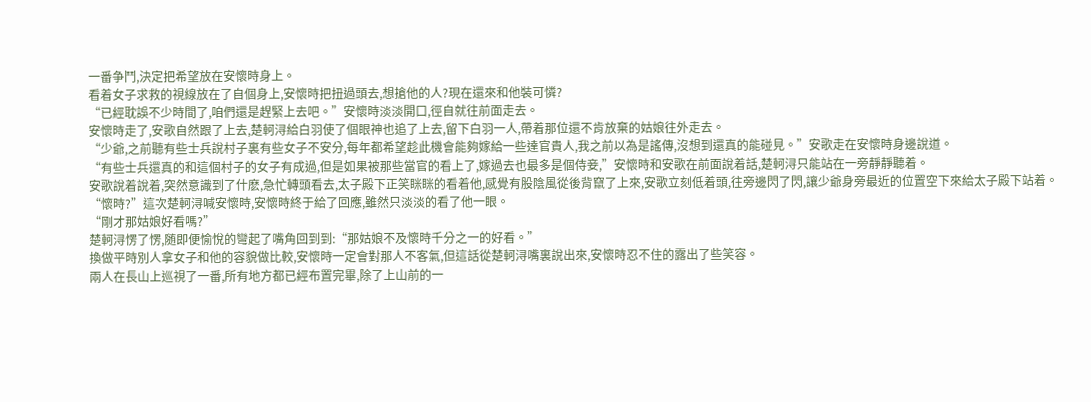一番争鬥,決定把希望放在安懷時身上。
看着女子求救的視線放在了自個身上,安懷時把扭過頭去,想搶他的人?現在還來和他裝可憐?
“已經耽誤不少時間了,咱們還是趕緊上去吧。”安懷時淡淡開口,徑自就往前面走去。
安懷時走了,安歌自然跟了上去,楚軻浔給白羽使了個眼神也追了上去,留下白羽一人,帶着那位還不肯放棄的姑娘往外走去。
“少爺,之前聽有些士兵說村子裏有些女子不安分,每年都希望趁此機會能夠嫁給一些達官貴人,我之前以為是謠傳,沒想到還真的能碰見。”安歌走在安懷時身邊說道。
“有些士兵還真的和這個村子的女子有成過,但是如果被那些當官的看上了,嫁過去也最多是個侍妾,”安懷時和安歌在前面說着話,楚軻浔只能站在一旁靜靜聽着。
安歌說着說着,突然意識到了什麽,急忙轉頭看去,太子殿下正笑眯眯的看着他,感覺有股陰風從後背竄了上來,安歌立刻低着頭,往旁邊閃了閃,讓少爺身旁最近的位置空下來給太子殿下站着。
“懷時?”這次楚軻浔喊安懷時,安懷時終于給了回應,雖然只淡淡的看了他一眼。
“剛才那姑娘好看嗎?”
楚軻浔愣了愣,随即便愉悅的彎起了嘴角回到到:“那姑娘不及懷時千分之一的好看。”
換做平時別人拿女子和他的容貌做比較,安懷時一定會對那人不客氣,但這話從楚軻浔嘴裏說出來,安懷時忍不住的露出了些笑容。
兩人在長山上巡視了一番,所有地方都已經布置完畢,除了上山前的一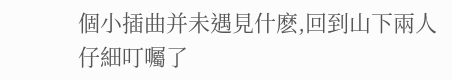個小插曲并未遇見什麽,回到山下兩人仔細叮囑了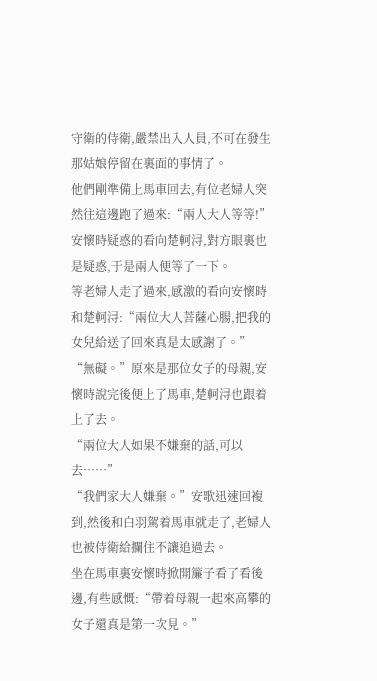守衛的侍衛,嚴禁出入人員,不可在發生那姑娘停留在裏面的事情了。
他們剛準備上馬車回去,有位老婦人突然往這邊跑了過來:“兩人大人等等!”
安懷時疑惑的看向楚軻浔,對方眼裏也是疑惑,于是兩人便等了一下。
等老婦人走了過來,感激的看向安懷時和楚軻浔:“兩位大人菩薩心腸,把我的女兒給送了回來真是太感謝了。”
“無礙。”原來是那位女子的母親,安懷時說完後便上了馬車,楚軻浔也跟着上了去。
“兩位大人如果不嫌棄的話,可以去……”
“我們家大人嫌棄。”安歌迅速回複到,然後和白羽駕着馬車就走了,老婦人也被侍衛給攔住不讓追過去。
坐在馬車裏安懷時掀開簾子看了看後邊,有些感慨:“帶着母親一起來高攀的女子還真是第一次見。”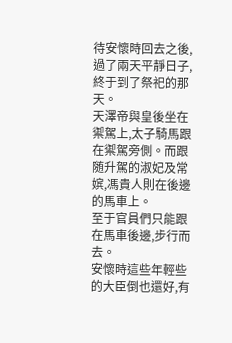待安懷時回去之後,過了兩天平靜日子,終于到了祭祀的那天。
天澤帝與皇後坐在禦駕上,太子騎馬跟在禦駕旁側。而跟随升駕的淑妃及常嫔,馮貴人則在後邊的馬車上。
至于官員們只能跟在馬車後邊,步行而去。
安懷時這些年輕些的大臣倒也還好,有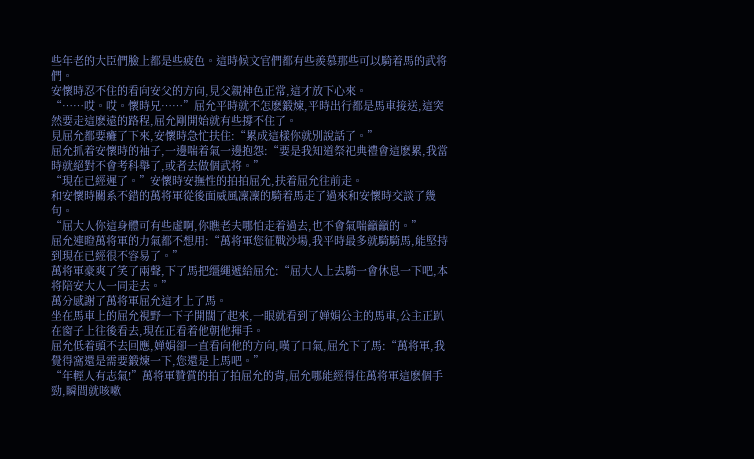些年老的大臣們臉上都是些疲色。這時候文官們都有些羨慕那些可以騎着馬的武将們。
安懷時忍不住的看向安父的方向,見父親神色正常,這才放下心來。
“……哎。哎。懷時兄……”屈允平時就不怎麽鍛煉,平時出行都是馬車接送,這突然要走這麽遠的路程,屈允剛開始就有些撐不住了。
見屈允都要癱了下來,安懷時急忙扶住:“累成這樣你就別說話了。”
屈允抓着安懷時的袖子,一邊喘着氣一邊抱怨:“要是我知道祭祀典禮會這麽累,我當時就絕對不會考科舉了,或者去做個武将。”
“現在已經遲了。”安懷時安撫性的拍拍屈允,扶着屈允往前走。
和安懷時關系不錯的萬将軍從後面威風凜凜的騎着馬走了過來和安懷時交談了幾句。
“屈大人你這身體可有些虛啊,你瞧老夫哪怕走着過去,也不會氣喘籲籲的。”
屈允連瞪萬将軍的力氣都不想用:“萬将軍您征戰沙場,我平時最多就騎騎馬,能堅持到現在已經很不容易了。”
萬将軍豪爽了笑了兩聲,下了馬把缰繩遞給屈允:“屈大人上去騎一會休息一下吧,本将陪安大人一同走去。”
萬分感謝了萬将軍屈允這才上了馬。
坐在馬車上的屈允視野一下子開闊了起來,一眼就看到了婵娟公主的馬車,公主正趴在窗子上往後看去,現在正看着他朝他揮手。
屈允低着頭不去回應,婵娟卻一直看向他的方向,嘆了口氣,屈允下了馬:“萬将軍,我覺得窩還是需要鍛煉一下,您還是上馬吧。”
“年輕人有志氣!”萬将軍贊賞的拍了拍屈允的背,屈允哪能經得住萬将軍這麽個手勁,瞬間就咳嗽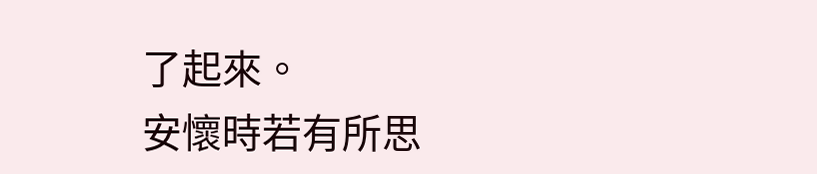了起來。
安懷時若有所思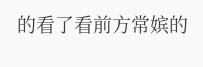的看了看前方常嫔的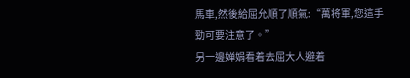馬車,然後給屈允順了順氣:“萬将軍,您這手勁可要注意了。”
另一邊婵娟看着去屈大人避着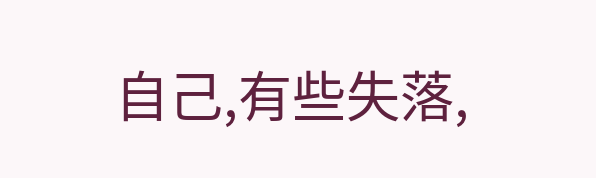自己,有些失落,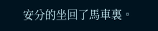安分的坐回了馬車裏。